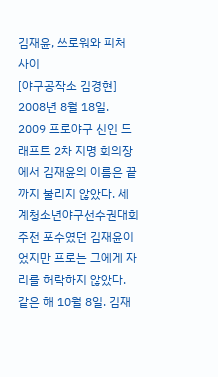김재윤, 쓰로워와 피처 사이
[야구공작소 김경현] 2008년 8월 18일. 2009 프로야구 신인 드래프트 2차 지명 회의장에서 김재윤의 이름은 끝까지 불리지 않았다. 세계청소년야구선수권대회 주전 포수였던 김재윤이었지만 프로는 그에게 자리를 허락하지 않았다. 같은 해 10월 8일. 김재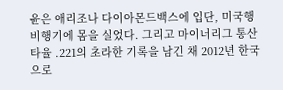윤은 애리조나 다이아몬드백스에 입단, 미국행 비행기에 몸을 실었다. 그리고 마이너리그 통산 타율 .221의 초라한 기록을 남긴 채 2012년 한국으로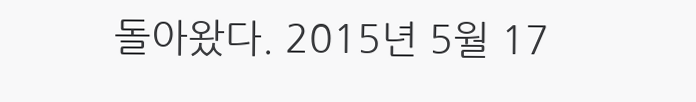돌아왔다. 2015년 5월 17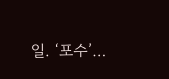일. ‘포수’…